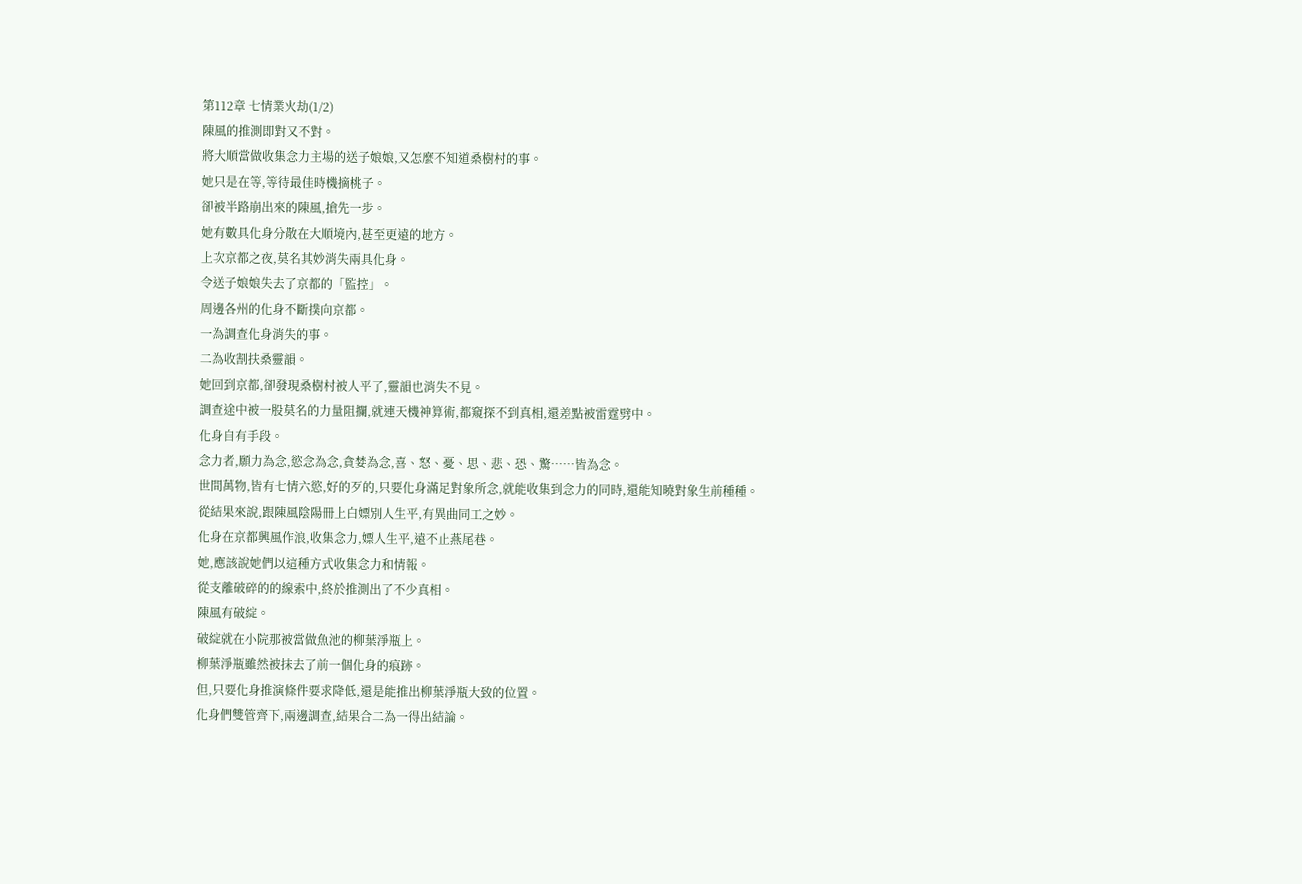第112章 七情業火劫(1/2)
陳風的推測即對又不對。
將大順當做收集念力主場的送子娘娘,又怎麼不知道桑樹村的事。
她只是在等,等待最佳時機摘桃子。
卻被半路崩出來的陳風,搶先一步。
她有數具化身分散在大順境內,甚至更遠的地方。
上次京都之夜,莫名其妙消失兩具化身。
令送子娘娘失去了京都的「監控」。
周邊各州的化身不斷撲向京都。
一為調查化身消失的事。
二為收割扶桑靈韻。
她回到京都,卻發現桑樹村被人平了,靈韻也消失不見。
調查途中被一股莫名的力量阻攔,就連天機神算術,都窺探不到真相,還差點被雷霆劈中。
化身自有手段。
念力者,願力為念,慾念為念,貪婪為念,喜、怒、憂、思、悲、恐、驚……皆為念。
世間萬物,皆有七情六慾,好的歹的,只要化身滿足對象所念,就能收集到念力的同時,還能知曉對象生前種種。
從結果來說,跟陳風陰陽冊上白嫖別人生平,有異曲同工之妙。
化身在京都興風作浪,收集念力,嫖人生平,遠不止燕尾巷。
她,應該說她們以這種方式收集念力和情報。
從支離破碎的的線索中,終於推測出了不少真相。
陳風有破綻。
破綻就在小院那被當做魚池的柳葉淨瓶上。
柳葉淨瓶雖然被抹去了前一個化身的痕跡。
但,只要化身推演條件要求降低,還是能推出柳葉淨瓶大致的位置。
化身們雙管齊下,兩邊調查,結果合二為一得出結論。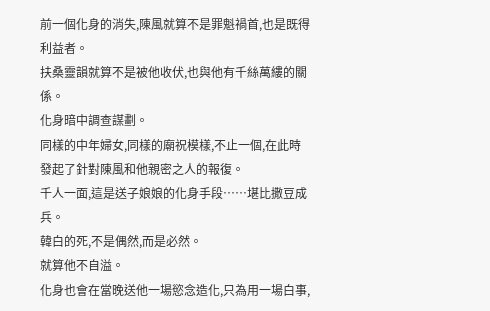前一個化身的消失,陳風就算不是罪魁禍首,也是既得利益者。
扶桑靈韻就算不是被他收伏,也與他有千絲萬縷的關係。
化身暗中調查謀劃。
同樣的中年婦女,同樣的廟祝模樣,不止一個,在此時發起了針對陳風和他親密之人的報復。
千人一面,這是送子娘娘的化身手段……堪比撒豆成兵。
韓白的死,不是偶然,而是必然。
就算他不自溢。
化身也會在當晚送他一場慾念造化,只為用一場白事,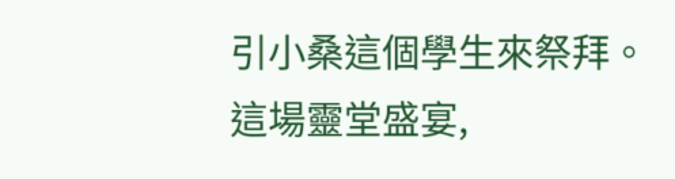引小桑這個學生來祭拜。
這場靈堂盛宴,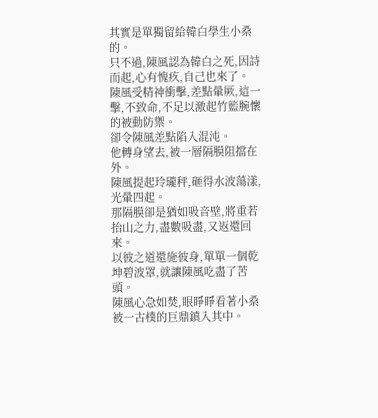其實是單獨留給韓白學生小桑的。
只不過,陳風認為韓白之死,因詩而起,心有愧疚,自己也來了。
陳風受精神衝擊,差點暈厥,這一擊,不致命,不足以激起竹籃腕懷的被動防禦。
卻令陳風差點陷入混沌。
他轉身望去,被一層隔膜阻擋在外。
陳風提起玲瓏秤,砸得水波蕩漾,光暈四起。
那隔膜卻是猶如吸音壁,將重若抬山之力,盡數吸盡,又返還回來。
以彼之道還施彼身,單單一個乾坤碧波罩,就讓陳風吃盡了苦頭。
陳風心急如焚,眼睜睜看著小桑被一古樸的巨鼎鎮入其中。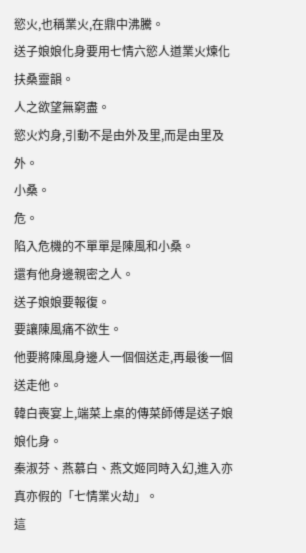慾火,也稱業火,在鼎中沸騰。
送子娘娘化身要用七情六慾人道業火煉化扶桑靈韻。
人之欲望無窮盡。
慾火灼身,引動不是由外及里,而是由里及外。
小桑。
危。
陷入危機的不單單是陳風和小桑。
還有他身邊親密之人。
送子娘娘要報復。
要讓陳風痛不欲生。
他要將陳風身邊人一個個送走,再最後一個送走他。
韓白喪宴上,端菜上桌的傳菜師傅是送子娘娘化身。
秦淑芬、燕慕白、燕文姬同時入幻,進入亦真亦假的「七情業火劫」。
這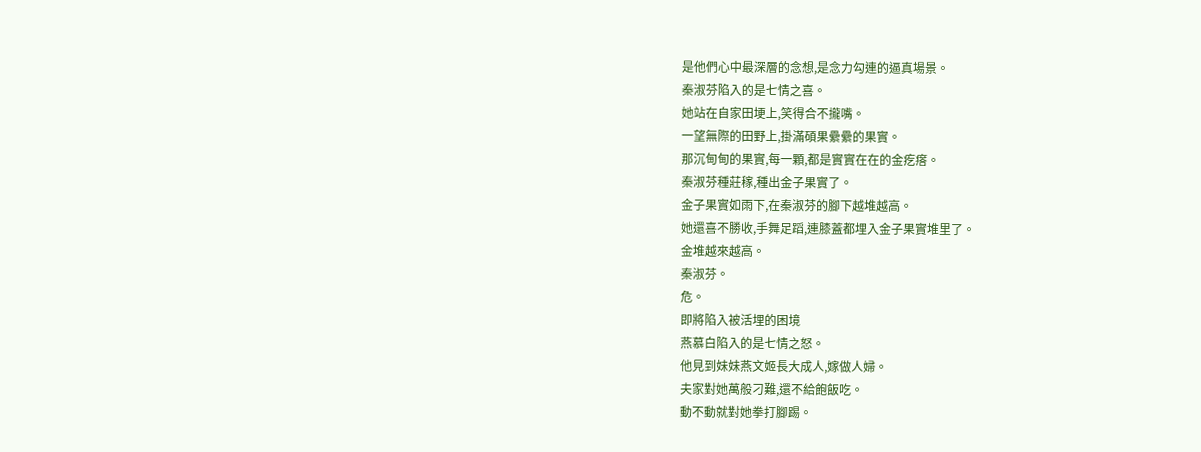是他們心中最深層的念想,是念力勾連的逼真場景。
秦淑芬陷入的是七情之喜。
她站在自家田埂上,笑得合不攏嘴。
一望無際的田野上,掛滿碩果纍纍的果實。
那沉甸甸的果實,每一顆,都是實實在在的金疙瘩。
秦淑芬種莊稼,種出金子果實了。
金子果實如雨下,在秦淑芬的腳下越堆越高。
她還喜不勝收,手舞足蹈,連膝蓋都埋入金子果實堆里了。
金堆越來越高。
秦淑芬。
危。
即將陷入被活埋的困境
燕慕白陷入的是七情之怒。
他見到妹妹燕文姬長大成人,嫁做人婦。
夫家對她萬般刁難,還不給飽飯吃。
動不動就對她拳打腳踢。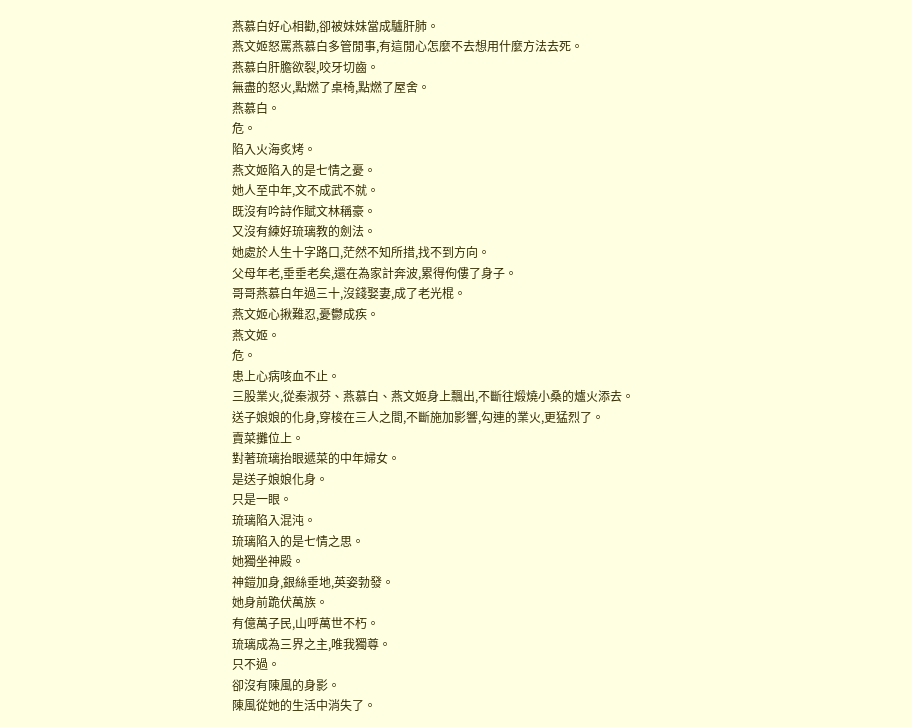燕慕白好心相勸,卻被妹妹當成驢肝肺。
燕文姬怒罵燕慕白多管閒事,有這閒心怎麼不去想用什麼方法去死。
燕慕白肝膽欲裂,咬牙切齒。
無盡的怒火,點燃了桌椅,點燃了屋舍。
燕慕白。
危。
陷入火海炙烤。
燕文姬陷入的是七情之憂。
她人至中年,文不成武不就。
既沒有吟詩作賦文林稱豪。
又沒有練好琉璃教的劍法。
她處於人生十字路口,茫然不知所措,找不到方向。
父母年老,垂垂老矣,還在為家計奔波,累得佝僂了身子。
哥哥燕慕白年過三十,沒錢娶妻,成了老光棍。
燕文姬心揪難忍,憂鬱成疾。
燕文姬。
危。
患上心病咳血不止。
三股業火,從秦淑芬、燕慕白、燕文姬身上飄出,不斷往煅燒小桑的爐火添去。
送子娘娘的化身,穿梭在三人之間,不斷施加影響,勾連的業火,更猛烈了。
賣菜攤位上。
對著琉璃抬眼遞菜的中年婦女。
是送子娘娘化身。
只是一眼。
琉璃陷入混沌。
琉璃陷入的是七情之思。
她獨坐神殿。
神鎧加身,銀絲垂地,英姿勃發。
她身前跪伏萬族。
有億萬子民,山呼萬世不朽。
琉璃成為三界之主,唯我獨尊。
只不過。
卻沒有陳風的身影。
陳風從她的生活中消失了。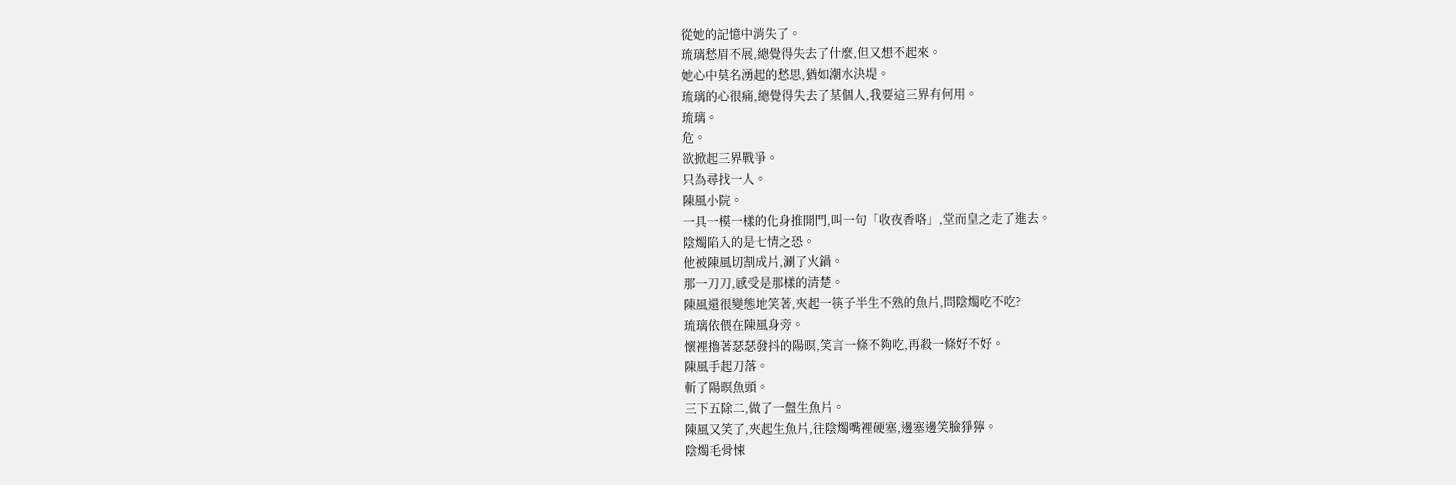從她的記憶中消失了。
琉璃愁眉不展,總覺得失去了什麼,但又想不起來。
她心中莫名湧起的愁思,猶如潮水決堤。
琉璃的心很痛,總覺得失去了某個人,我要這三界有何用。
琉璃。
危。
欲掀起三界戰爭。
只為尋找一人。
陳風小院。
一具一模一樣的化身推開門,叫一句「收夜香咯」,堂而皇之走了進去。
陰燭陷入的是七情之恐。
他被陳風切割成片,涮了火鍋。
那一刀刀,感受是那樣的清楚。
陳風還很變態地笑著,夾起一筷子半生不熟的魚片,問陰燭吃不吃?
琉璃依偎在陳風身旁。
懷裡擼著瑟瑟發抖的陽暝,笑言一條不夠吃,再殺一條好不好。
陳風手起刀落。
斬了陽暝魚頭。
三下五除二,做了一盤生魚片。
陳風又笑了,夾起生魚片,往陰燭嘴裡硬塞,邊塞邊笑臉猙獰。
陰燭毛骨悚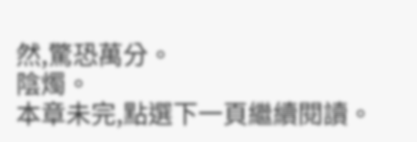然,驚恐萬分。
陰燭。
本章未完,點選下一頁繼續閱讀。